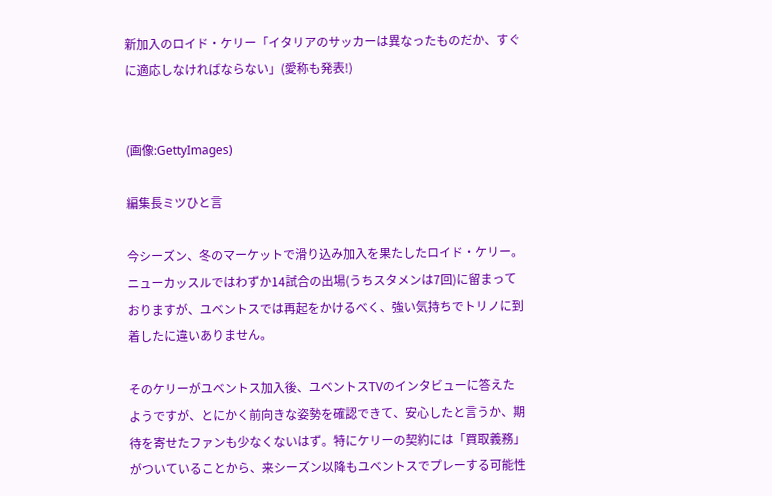新加入のロイド・ケリー「イタリアのサッカーは異なったものだか、すぐに適応しなければならない」(愛称も発表!)


(画像:GettyImages)

編集長ミツひと言

今シーズン、冬のマーケットで滑り込み加入を果たしたロイド・ケリー。ニューカッスルではわずか14試合の出場(うちスタメンは7回)に留まっておりますが、ユベントスでは再起をかけるべく、強い気持ちでトリノに到着したに違いありません。

そのケリーがユベントス加入後、ユベントスTVのインタビューに答えたようですが、とにかく前向きな姿勢を確認できて、安心したと言うか、期待を寄せたファンも少なくないはず。特にケリーの契約には「買取義務」がついていることから、来シーズン以降もユベントスでプレーする可能性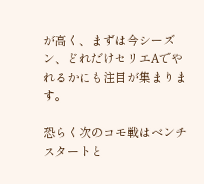が高く、まずは今シーズン、どれだけセリエAでやれるかにも注目が集まります。

恐らく次のコモ戦はベンチスタートと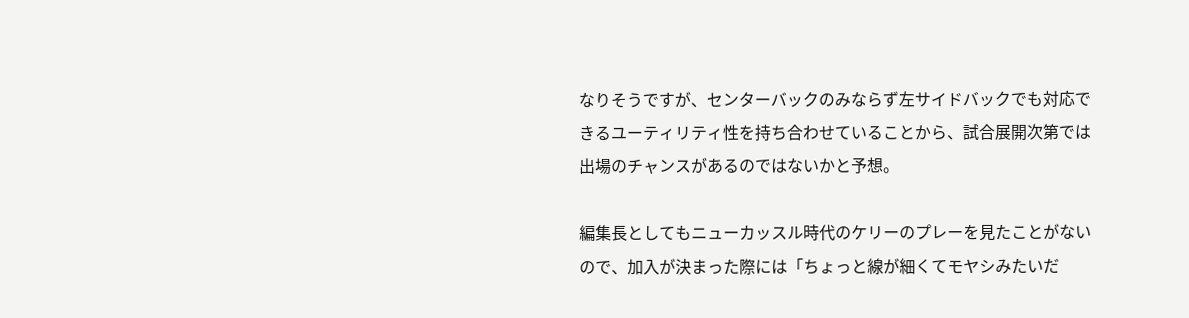なりそうですが、センターバックのみならず左サイドバックでも対応できるユーティリティ性を持ち合わせていることから、試合展開次第では出場のチャンスがあるのではないかと予想。

編集長としてもニューカッスル時代のケリーのプレーを見たことがないので、加入が決まった際には「ちょっと線が細くてモヤシみたいだ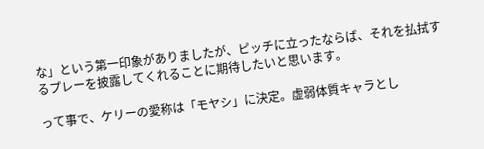な」という第一印象がありましたが、ピッチに立ったならば、それを払拭するプレーを披露してくれることに期待したいと思います。

って事で、ケリーの愛称は「モヤシ」に決定。虚弱体質キャラとし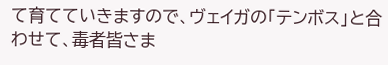て育てていきますので、ヴェイガの「テンボス」と合わせて、毒者皆さま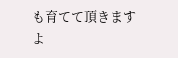も育てて頂きますよ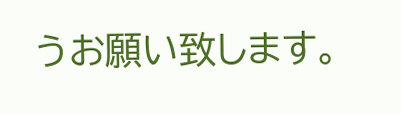うお願い致します。